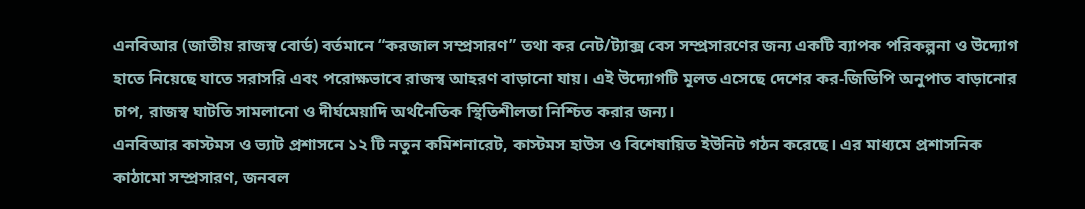এনবিআর (জাতীয় রাজস্ব বোর্ড) বর্তমানে “করজাল সম্প্রসারণ” তথা কর নেট/ট্যাক্স বেস সম্প্রসারণের জন্য একটি ব্যাপক পরিকল্পনা ও উদ্যোগ হাতে নিয়েছে যাতে সরাসরি এবং পরোক্ষভাবে রাজস্ব আহরণ বাড়ানো যায়। এই উদ্যোগটি মূলত এসেছে দেশের কর-জিডিপি অনুপাত বাড়ানোর চাপ, রাজস্ব ঘাটতি সামলানো ও দীর্ঘমেয়াদি অর্থনৈতিক স্থিতিশীলতা নিশ্চিত করার জন্য।
এনবিআর কাস্টমস ও ভ্যাট প্রশাসনে ১২ টি নতুন কমিশনারেট, কাস্টমস হাউস ও বিশেষায়িত ইউনিট গঠন করেছে। এর মাধ্যমে প্রশাসনিক কাঠামো সম্প্রসারণ, জনবল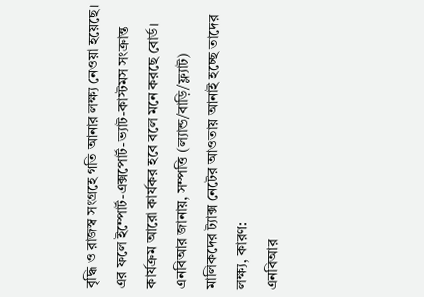বৃদ্ধি ও রাজস্ব সংগ্রহে গতি আনার লক্ষ্য নেওয়া হয়েছে। এর ফলে ইম্পোর্ট-এক্সপোর্ট-ভ্যাট-কাস্টমস সংক্রান্ত কার্যক্রম আরো কার্যকর হবে বলে মনে করছে বোর্ড।
এনবিআর জানায়, সম্পত্তি (ল্যান্ড/বাড়ি/ফ্ল্যাট) মালিকদের ট্যাক্স নেটের আওতায় আনাই হচ্ছে তাদের লক্ষ্য, কারণ:
এনবিআর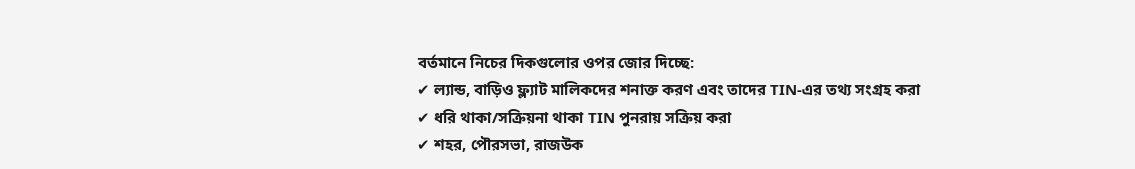বর্তমানে নিচের দিকগুলোর ওপর জোর দিচ্ছে:
✔ ল্যান্ড, বাড়িও ফ্ল্যাট মালিকদের শনাক্ত করণ এবং তাদের TIN-এর তথ্য সংগ্রহ করা
✔ ধরি থাকা/সক্রিয়না থাকা TIN পুনরায় সক্রিয় করা
✔ শহর, পৌরসভা, রাজউক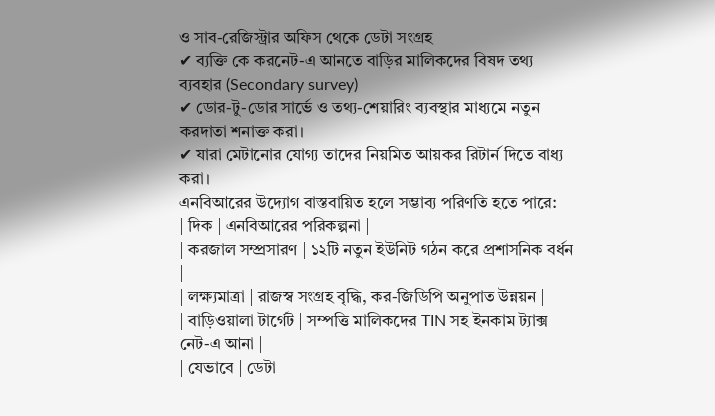ও সাব-রেজিস্ট্রার অফিস থেকে ডেটা সংগ্রহ
✔ ব্যক্তি কে করনেট-এ আনতে বাড়ির মালিকদের বিষদ তথ্য ব্যবহার (Secondary survey)
✔ ডোর-টু-ডোর সার্ভে ও তথ্য-শেয়ারিং ব্যবস্থার মাধ্যমে নতুন করদাতা শনাক্ত করা।
✔ যারা মেটানোর যোগ্য তাদের নিয়মিত আয়কর রিটার্ন দিতে বাধ্য করা।
এনবিআরের উদ্যোগ বাস্তবায়িত হলে সম্ভাব্য পরিণতি হতে পারে:
| দিক | এনবিআরের পরিকল্পনা |
| করজাল সম্প্রসারণ | ১২টি নতুন ইউনিট গঠন করে প্রশাসনিক বর্ধন |
| লক্ষ্যমাত্রা | রাজস্ব সংগ্রহ বৃদ্ধি, কর-জিডিপি অনুপাত উন্নয়ন |
| বাড়িওয়ালা টার্গেট | সম্পত্তি মালিকদের TIN সহ ইনকাম ট্যাক্স নেট-এ আনা |
| যেভাবে | ডেটা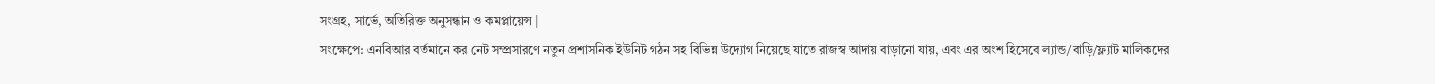সংগ্রহ, সার্ভে, অতিরিক্ত অনুসন্ধান ও কমপ্লায়েন্স |
সংক্ষেপে: এনবিআর বর্তমানে কর নেট সম্প্রসারণে নতুন প্রশাসনিক ইউনিট গঠন সহ বিভিন্ন উদ্যোগ নিয়েছে যাতে রাজস্ব আদায় বাড়ানো যায়, এবং এর অংশ হিসেবে ল্যান্ড/বাড়ি/ফ্ল্যাট মালিকদের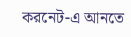করনেট-এ আনতে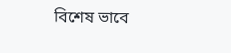বিশেষ ভাবে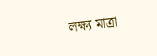লক্ষ্য মাত্রা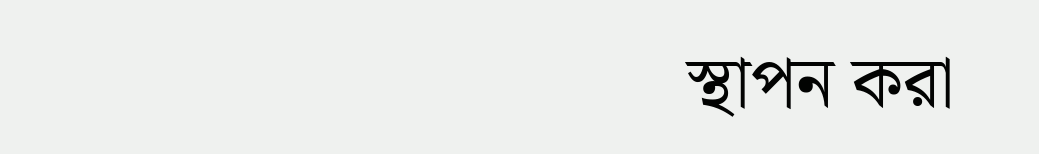স্থাপন করা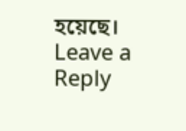হয়েছে।
Leave a Reply